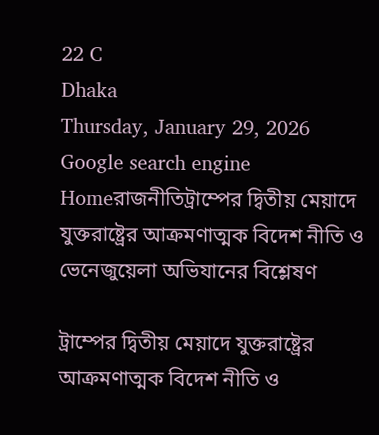22 C
Dhaka
Thursday, January 29, 2026
Google search engine
Homeরাজনীতিট্রাম্পের দ্বিতীয় মেয়াদে যুক্তরাষ্ট্রের আক্রমণাত্মক বিদেশ নীতি ও ভেনেজুয়েলা অভিযানের বিশ্লেষণ

ট্রাম্পের দ্বিতীয় মেয়াদে যুক্তরাষ্ট্রের আক্রমণাত্মক বিদেশ নীতি ও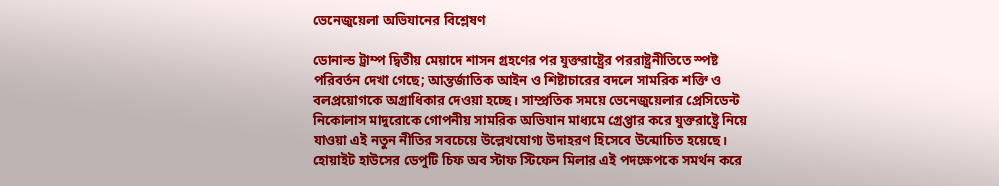ভেনেজুয়েলা অভিযানের বিশ্লেষণ

ডোনাল্ড ট্রাম্প দ্বিতীয় মেয়াদে শাসন গ্রহণের পর যুক্তরাষ্ট্রের পররাষ্ট্রনীতিতে স্পষ্ট পরিবর্তন দেখা গেছে; আন্তর্জাতিক আইন ও শিষ্টাচারের বদলে সামরিক শক্তি ও বলপ্রয়োগকে অগ্রাধিকার দেওয়া হচ্ছে। সাম্প্রতিক সময়ে ভেনেজুয়েলার প্রেসিডেন্ট নিকোলাস মাদুরোকে গোপনীয় সামরিক অভিযান মাধ্যমে গ্রেপ্তার করে যুক্তরাষ্ট্রে নিয়ে যাওয়া এই নতুন নীতির সবচেয়ে উল্লেখযোগ্য উদাহরণ হিসেবে উন্মোচিত হয়েছে। হোয়াইট হাউসের ডেপুটি চিফ অব স্টাফ স্টিফেন মিলার এই পদক্ষেপকে সমর্থন করে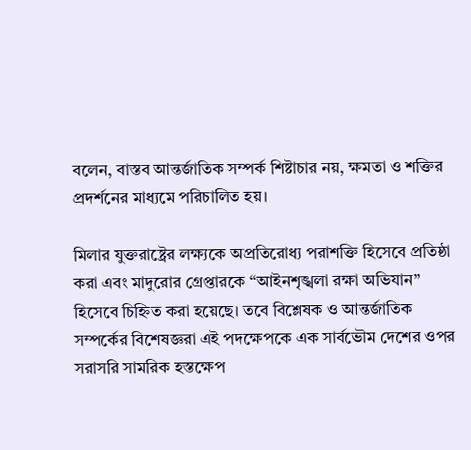বলেন, বাস্তব আন্তর্জাতিক সম্পর্ক শিষ্টাচার নয়, ক্ষমতা ও শক্তির প্রদর্শনের মাধ্যমে পরিচালিত হয়।

মিলার যুক্তরাষ্ট্রের লক্ষ্যকে অপ্রতিরোধ্য পরাশক্তি হিসেবে প্রতিষ্ঠা করা এবং মাদুরোর গ্রেপ্তারকে “আইনশৃঙ্খলা রক্ষা অভিযান” হিসেবে চিহ্নিত করা হয়েছে। তবে বিশ্লেষক ও আন্তর্জাতিক সম্পর্কের বিশেষজ্ঞরা এই পদক্ষেপকে এক সার্বভৌম দেশের ওপর সরাসরি সামরিক হস্তক্ষেপ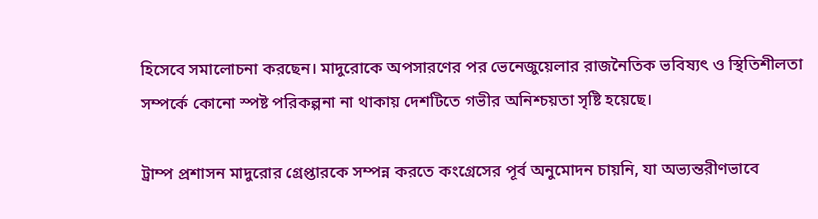হিসেবে সমালোচনা করছেন। মাদুরোকে অপসারণের পর ভেনেজুয়েলার রাজনৈতিক ভবিষ্যৎ ও স্থিতিশীলতা সম্পর্কে কোনো স্পষ্ট পরিকল্পনা না থাকায় দেশটিতে গভীর অনিশ্চয়তা সৃষ্টি হয়েছে।

ট্রাম্প প্রশাসন মাদুরোর গ্রেপ্তারকে সম্পন্ন করতে কংগ্রেসের পূর্ব অনুমোদন চায়নি, যা অভ্যন্তরীণভাবে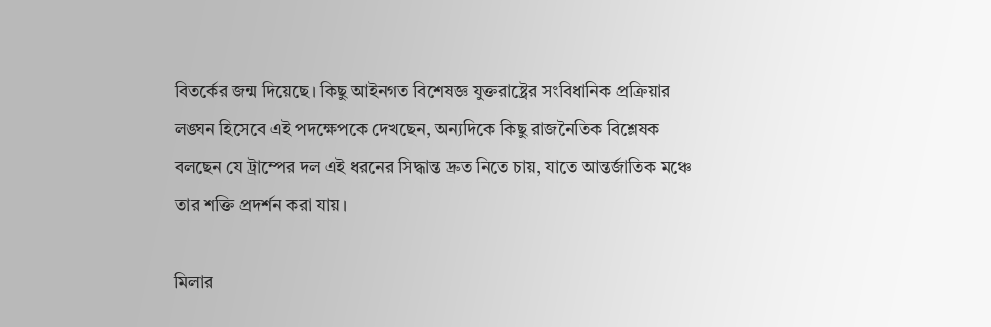বিতর্কের জন্ম দিয়েছে। কিছু আইনগত বিশেষজ্ঞ যুক্তরাষ্ট্রের সংবিধানিক প্রক্রিয়ার লঙ্ঘন হিসেবে এই পদক্ষেপকে দেখছেন, অন্যদিকে কিছু রাজনৈতিক বিশ্লেষক বলছেন যে ট্রাম্পের দল এই ধরনের সিদ্ধান্ত দ্রুত নিতে চায়, যাতে আন্তর্জাতিক মঞ্চে তার শক্তি প্রদর্শন করা যায়।

মিলার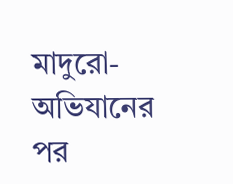মাদুরো-অভিযানের পর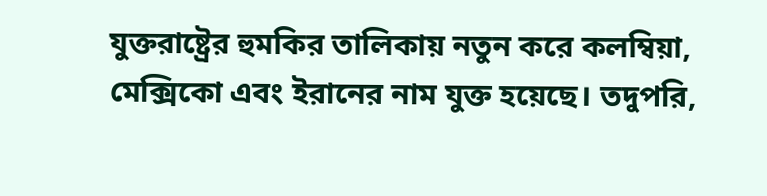যুক্তরাষ্ট্রের হুমকির তালিকায় নতুন করে কলম্বিয়া, মেক্সিকো এবং ইরানের নাম যুক্ত হয়েছে। তদুপরি,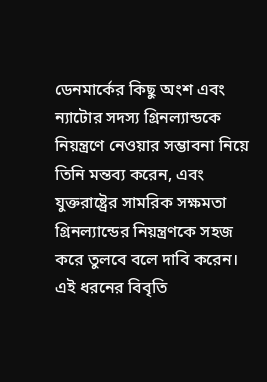ডেনমার্কের কিছু অংশ এবং ন্যাটোর সদস্য গ্রিনল্যান্ডকে নিয়ন্ত্রণে নেওয়ার সম্ভাবনা নিয়ে তিনি মন্তব্য করেন, এবং যুক্তরাষ্ট্রের সামরিক সক্ষমতা গ্রিনল্যান্ডের নিয়ন্ত্রণকে সহজ করে তুলবে বলে দাবি করেন। এই ধরনের বিবৃতি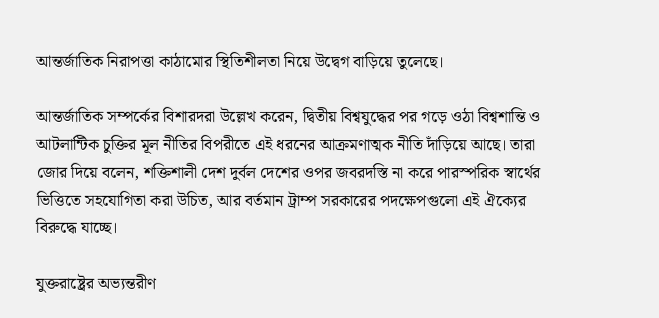আন্তর্জাতিক নিরাপত্তা কাঠামোর স্থিতিশীলতা নিয়ে উদ্বেগ বাড়িয়ে তুলেছে।

আন্তর্জাতিক সম্পর্কের বিশারদরা উল্লেখ করেন, দ্বিতীয় বিশ্বযুদ্ধের পর গড়ে ওঠা বিশ্বশান্তি ও আটলান্টিক চুক্তির মূল নীতির বিপরীতে এই ধরনের আক্রমণাত্মক নীতি দাঁড়িয়ে আছে। তারা জোর দিয়ে বলেন, শক্তিশালী দেশ দুর্বল দেশের ওপর জবরদস্তি না করে পারস্পরিক স্বার্থের ভিত্তিতে সহযোগিতা করা উচিত, আর বর্তমান ট্রাম্প সরকারের পদক্ষেপগুলো এই ঐক্যের বিরুদ্ধে যাচ্ছে।

যুক্তরাষ্ট্রের অভ্যন্তরীণ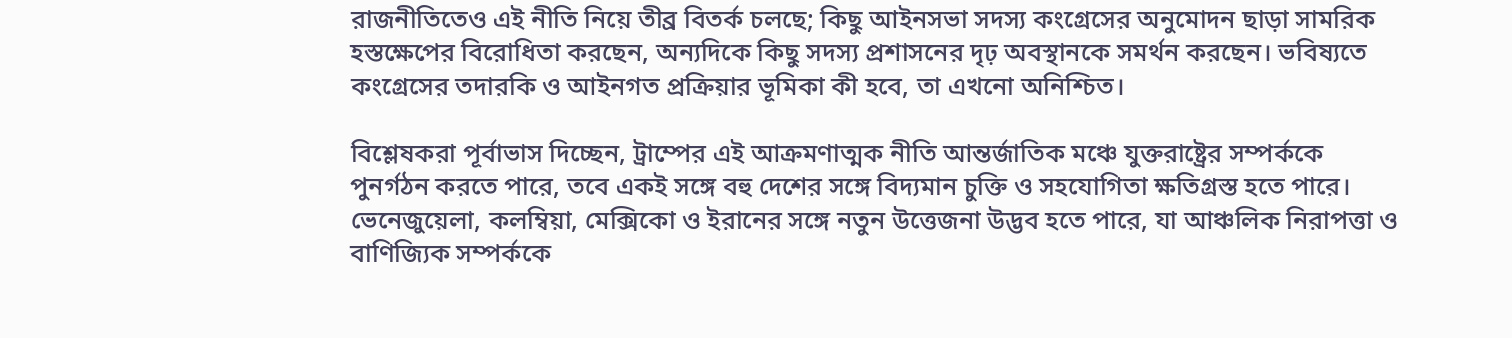রাজনীতিতেও এই নীতি নিয়ে তীব্র বিতর্ক চলছে; কিছু আইনসভা সদস্য কংগ্রেসের অনুমোদন ছাড়া সামরিক হস্তক্ষেপের বিরোধিতা করছেন, অন্যদিকে কিছু সদস্য প্রশাসনের দৃঢ় অবস্থানকে সমর্থন করছেন। ভবিষ্যতে কংগ্রেসের তদারকি ও আইনগত প্রক্রিয়ার ভূমিকা কী হবে, তা এখনো অনিশ্চিত।

বিশ্লেষকরা পূর্বাভাস দিচ্ছেন, ট্রাম্পের এই আক্রমণাত্মক নীতি আন্তর্জাতিক মঞ্চে যুক্তরাষ্ট্রের সম্পর্ককে পুনর্গঠন করতে পারে, তবে একই সঙ্গে বহু দেশের সঙ্গে বিদ্যমান চুক্তি ও সহযোগিতা ক্ষতিগ্রস্ত হতে পারে। ভেনেজুয়েলা, কলম্বিয়া, মেক্সিকো ও ইরানের সঙ্গে নতুন উত্তেজনা উদ্ভব হতে পারে, যা আঞ্চলিক নিরাপত্তা ও বাণিজ্যিক সম্পর্ককে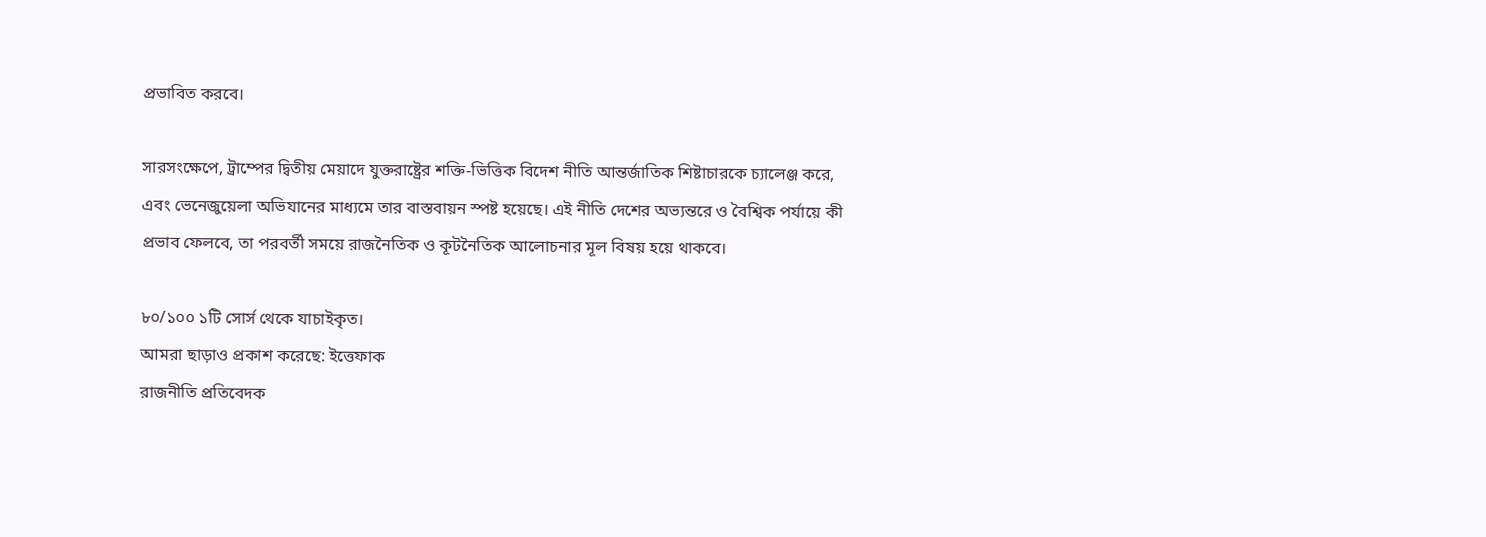প্রভাবিত করবে।

সারসংক্ষেপে, ট্রাম্পের দ্বিতীয় মেয়াদে যুক্তরাষ্ট্রের শক্তি-ভিত্তিক বিদেশ নীতি আন্তর্জাতিক শিষ্টাচারকে চ্যালেঞ্জ করে, এবং ভেনেজুয়েলা অভিযানের মাধ্যমে তার বাস্তবায়ন স্পষ্ট হয়েছে। এই নীতি দেশের অভ্যন্তরে ও বৈশ্বিক পর্যায়ে কী প্রভাব ফেলবে, তা পরবর্তী সময়ে রাজনৈতিক ও কূটনৈতিক আলোচনার মূল বিষয় হয়ে থাকবে।

৮০/১০০ ১টি সোর্স থেকে যাচাইকৃত।
আমরা ছাড়াও প্রকাশ করেছে: ইত্তেফাক
রাজনীতি প্রতিবেদক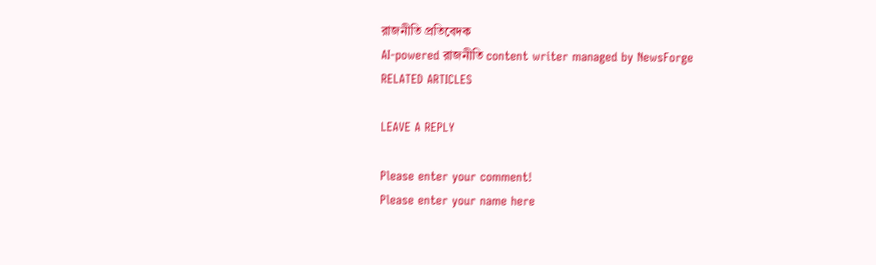রাজনীতি প্রতিবেদক
AI-powered রাজনীতি content writer managed by NewsForge
RELATED ARTICLES

LEAVE A REPLY

Please enter your comment!
Please enter your name here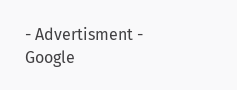- Advertisment -
Google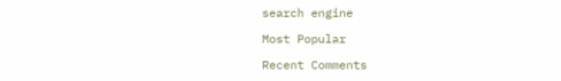search engine

Most Popular

Recent Comments